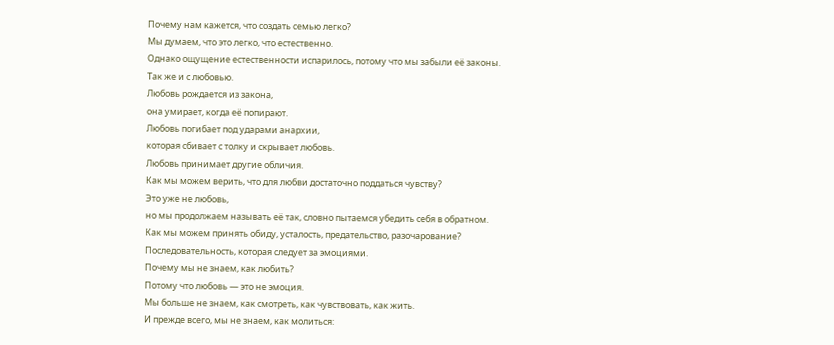Почему нам кажется, что создать семью легко?
Мы думаем, что это легко, что естественно.
Однако ощущение естественности испарилось, потому что мы забыли её законы.
Так же и с любовью.
Любовь рождается из закона,
она умирает, когда её попирают.
Любовь погибает под ударами анархии,
которая сбивает с толку и скрывает любовь.
Любовь принимает другие обличия.
Как мы можем верить, что для любви достаточно поддаться чувству?
Это уже не любовь,
но мы продолжаем называть её так, словно пытаемся убедить себя в обратном.
Как мы можем принять обиду, усталость, предательство, разочарование?
Последовательность, которая следует за эмоциями.
Почему мы не знаем, как любить?
Потому что любовь — это не эмоция.
Мы больше не знаем, как смотреть, как чувствовать, как жить.
И прежде всего, мы не знаем, как молиться: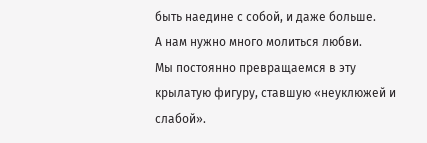быть наедине с собой, и даже больше.
А нам нужно много молиться любви.
Мы постоянно превращаемся в эту крылатую фигуру, ставшую «неуклюжей и слабой».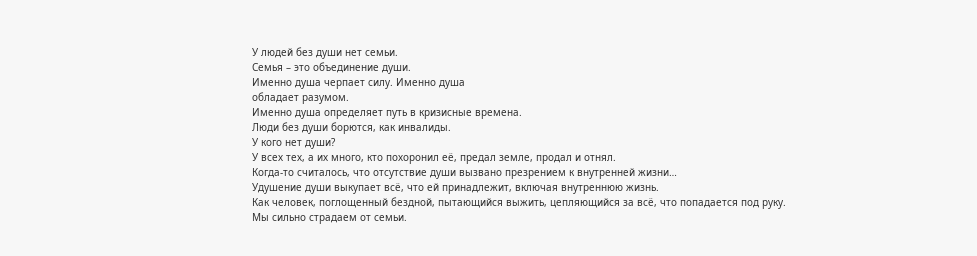У людей без души нет семьи.
Семья – это объединение души.
Именно душа черпает силу. Именно душа
обладает разумом.
Именно душа определяет путь в кризисные времена.
Люди без души борются, как инвалиды.
У кого нет души?
У всех тех, а их много, кто похоронил её, предал земле, продал и отнял.
Когда-то считалось, что отсутствие души вызвано презрением к внутренней жизни…
Удушение души выкупает всё, что ей принадлежит, включая внутреннюю жизнь.
Как человек, поглощенный бездной, пытающийся выжить, цепляющийся за всё, что попадается под руку.
Мы сильно страдаем от семьи.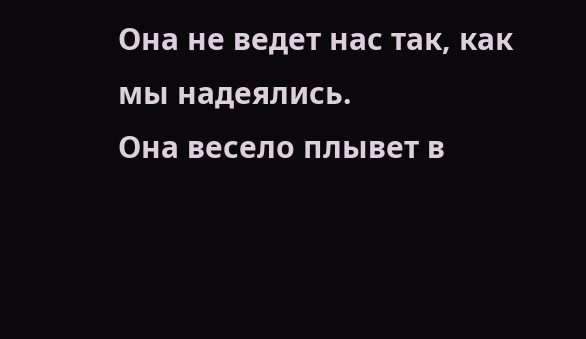Она не ведет нас так, как мы надеялись.
Она весело плывет в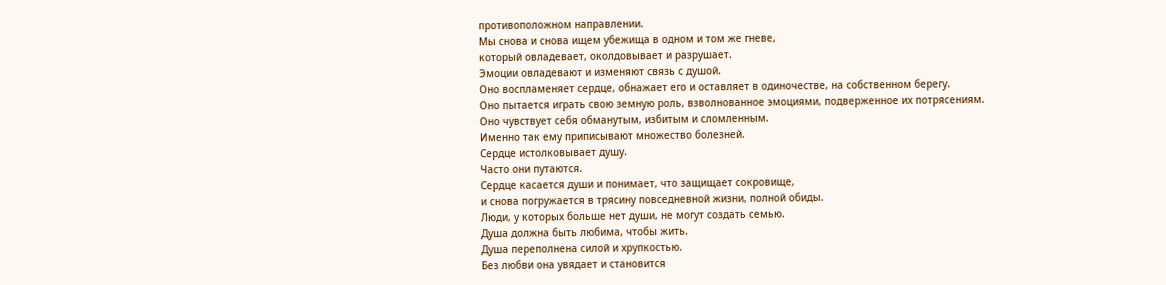противоположном направлении.
Мы снова и снова ищем убежища в одном и том же гневе,
который овладевает, околдовывает и разрушает.
Эмоции овладевают и изменяют связь с душой.
Оно воспламеняет сердце, обнажает его и оставляет в одиночестве, на собственном берегу.
Оно пытается играть свою земную роль, взволнованное эмоциями, подверженное их потрясениям.
Оно чувствует себя обманутым, избитым и сломленным.
Именно так ему приписывают множество болезней.
Сердце истолковывает душу.
Часто они путаются.
Сердце касается души и понимает, что защищает сокровище,
и снова погружается в трясину повседневной жизни, полной обиды.
Люди, у которых больше нет души, не могут создать семью.
Душа должна быть любима, чтобы жить.
Душа переполнена силой и хрупкостью.
Без любви она увядает и становится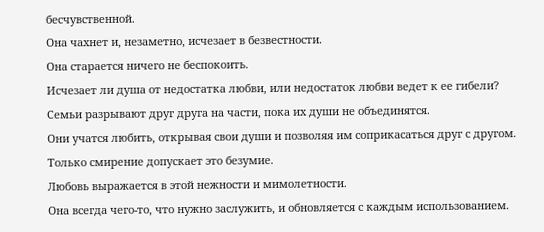бесчувственной.
Она чахнет и, незаметно, исчезает в безвестности.
Она старается ничего не беспокоить.
Исчезает ли душа от недостатка любви, или недостаток любви ведет к ее гибели?
Семьи разрывают друг друга на части, пока их души не объединятся.
Они учатся любить, открывая свои души и позволяя им соприкасаться друг с другом.
Только смирение допускает это безумие.
Любовь выражается в этой нежности и мимолетности.
Она всегда чего-то, что нужно заслужить, и обновляется с каждым использованием.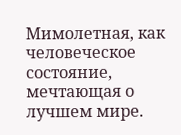Мимолетная, как человеческое состояние,
мечтающая о лучшем мире.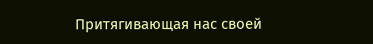Притягивающая нас своей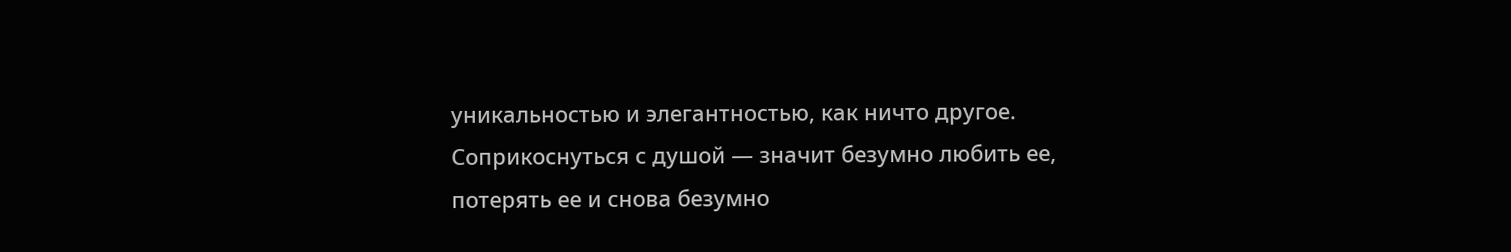уникальностью и элегантностью, как ничто другое.
Соприкоснуться с душой — значит безумно любить ее, потерять ее и снова безумно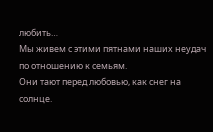любить…
Мы живем с этими пятнами наших неудач по отношению к семьям.
Они тают перед любовью, как снег на солнце.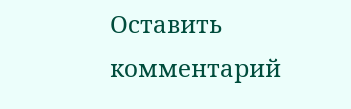Оставить комментарий